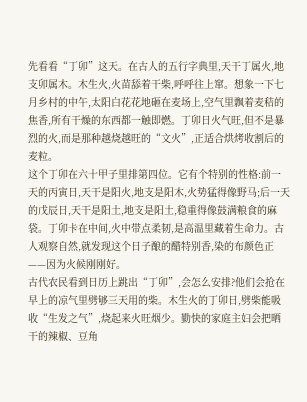先看看“丁卯”这天。在古人的五行字典里,天干丁属火,地支卯属木。木生火,火苗舔着干柴,呼呼往上窜。想象一下七月乡村的中午,太阳白花花地砸在麦场上,空气里飘着麦秸的焦香,所有干燥的东西都一触即燃。丁卯日火气旺,但不是暴烈的火,而是那种越烧越旺的“文火”,正适合烘烤收割后的麦粒。
这个丁卯在六十甲子里排第四位。它有个特别的性格:前一天的丙寅日,天干是阳火,地支是阳木,火势猛得像野马;后一天的戊辰日,天干是阳土,地支是阳土,稳重得像鼓满粮食的麻袋。丁卯卡在中间,火中带点柔韧,是高温里藏着生命力。古人观察自然,就发现这个日子酿的醋特别香,染的布颜色正——因为火候刚刚好。
古代农民看到日历上跳出“丁卯”,会怎么安排?他们会抢在早上的凉气里劈够三天用的柴。木生火的丁卯日,劈柴能吸收“生发之气”,烧起来火旺烟少。勤快的家庭主妇会把晒干的辣椒、豆角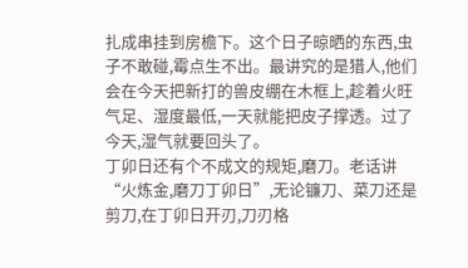扎成串挂到房檐下。这个日子晾晒的东西,虫子不敢碰,霉点生不出。最讲究的是猎人,他们会在今天把新打的兽皮绷在木框上,趁着火旺气足、湿度最低,一天就能把皮子撑透。过了今天,湿气就要回头了。
丁卯日还有个不成文的规矩,磨刀。老话讲“火炼金,磨刀丁卯日”,无论镰刀、菜刀还是剪刀,在丁卯日开刃,刀刃格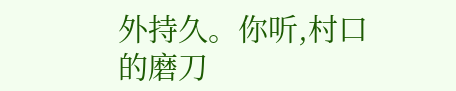外持久。你听,村口的磨刀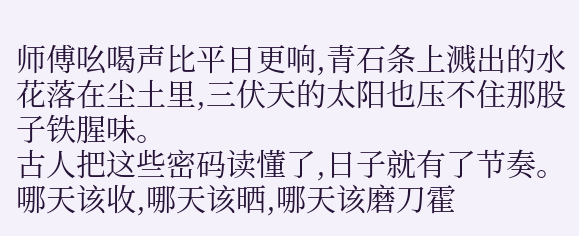师傅吆喝声比平日更响,青石条上溅出的水花落在尘土里,三伏天的太阳也压不住那股子铁腥味。
古人把这些密码读懂了,日子就有了节奏。哪天该收,哪天该晒,哪天该磨刀霍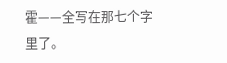霍——全写在那七个字里了。